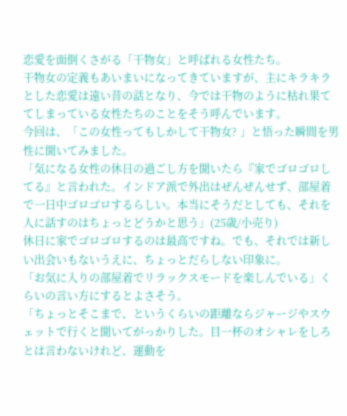恋愛を面倒くさがる「干物女」と呼ばれる女性たち。
干物女の定義もあいまいになってきていますが、主にキラキラとした恋愛は遠い昔の話となり、今では干物のように枯れ果ててしまっている女性たちのことをそう呼んでいます。
今回は、「この女性ってもしかして干物女? 」と悟った瞬間を男性に聞いてみました。
「気になる女性の休日の過ごし方を聞いたら『家でゴロゴロしてる』と言われた。インドア派で外出はぜんぜんせず、部屋着で一日中ゴロゴロするらしい。本当にそうだとしても、それを人に話すのはちょっとどうかと思う」(25歳/小売り)
休日に家でゴロゴロするのは最高ですね。でも、それでは新しい出会いもないうえに、ちょっとだらしない印象に。
「お気に入りの部屋着でリラックスモードを楽しんでいる」くらいの言い方にするとよさそう。
「ちょっとそこまで、というくらいの距離ならジャージやスウェットで行くと聞いてがっかりした。目一杯のオシャレをしろとは言わないけれど、運動を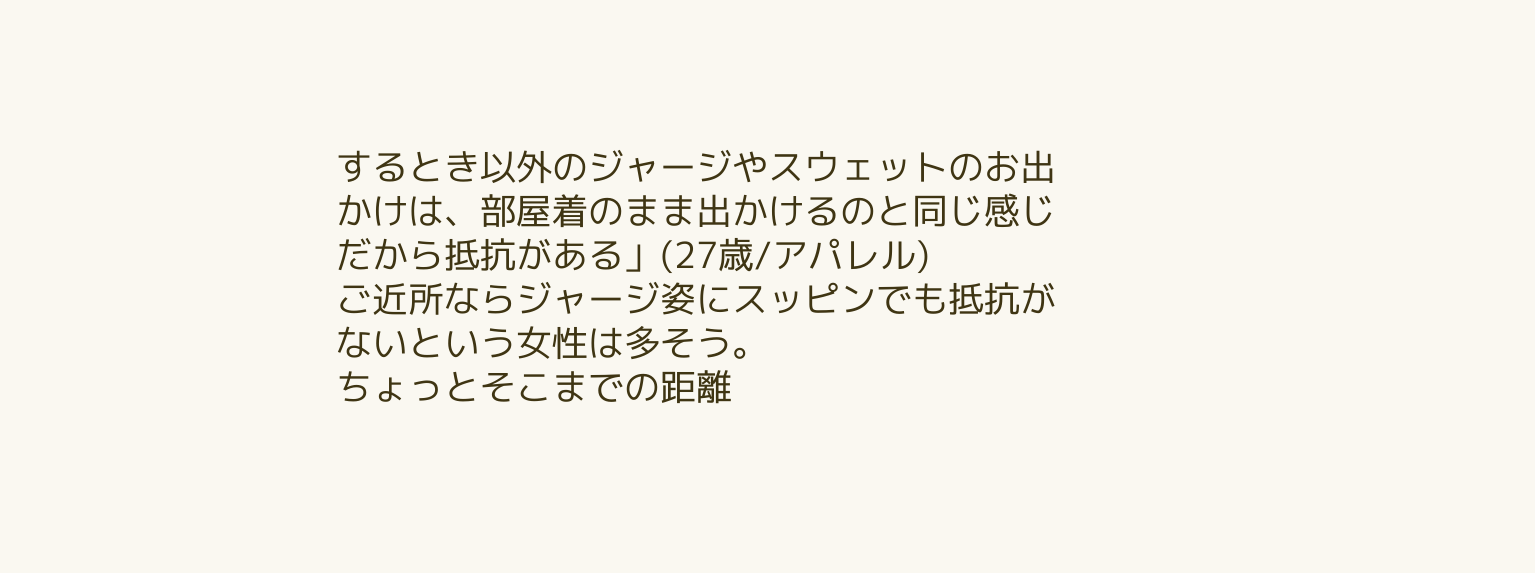するとき以外のジャージやスウェットのお出かけは、部屋着のまま出かけるのと同じ感じだから抵抗がある」(27歳/アパレル)
ご近所ならジャージ姿にスッピンでも抵抗がないという女性は多そう。
ちょっとそこまでの距離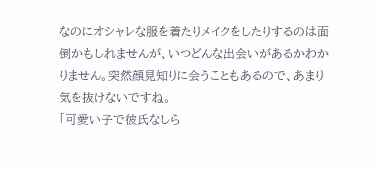なのにオシャレな服を着たりメイクをしたりするのは面倒かもしれませんが、いつどんな出会いがあるかわかりません。突然顔見知りに会うこともあるので、あまり気を抜けないですね。
「可愛い子で彼氏なしら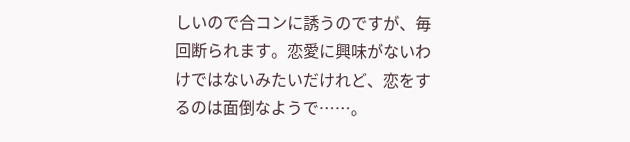しいので合コンに誘うのですが、毎回断られます。恋愛に興味がないわけではないみたいだけれど、恋をするのは面倒なようで……。